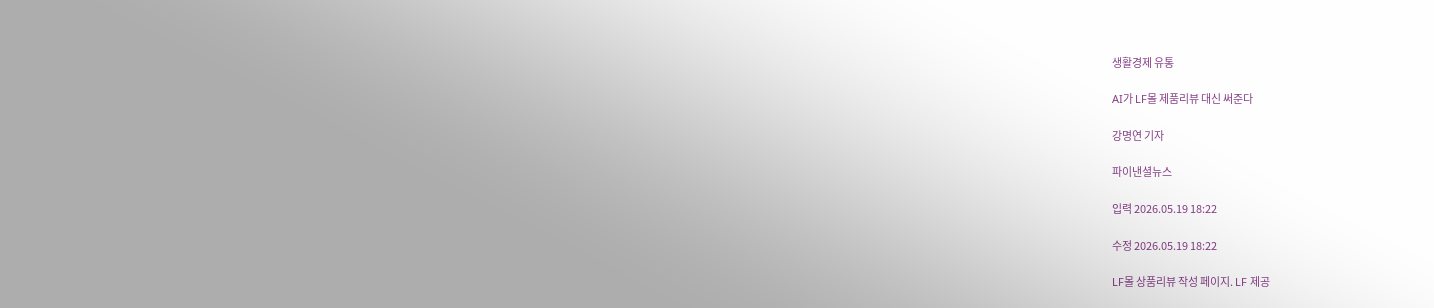생활경제 유통

AI가 LF몰 제품리뷰 대신 써준다

강명연 기자

파이낸셜뉴스

입력 2026.05.19 18:22

수정 2026.05.19 18:22

LF몰 상품리뷰 작성 페이지. LF 제공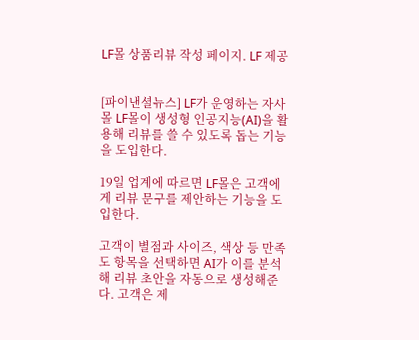LF몰 상품리뷰 작성 페이지. LF 제공


[파이낸셜뉴스] LF가 운영하는 자사몰 LF몰이 생성형 인공지능(AI)을 활용해 리뷰를 쓸 수 있도록 돕는 기능을 도입한다.

19일 업계에 따르면 LF몰은 고객에게 리뷰 문구를 제안하는 기능을 도입한다.

고객이 별점과 사이즈, 색상 등 만족도 항목을 선택하면 AI가 이를 분석해 리뷰 초안을 자동으로 생성해준다. 고객은 제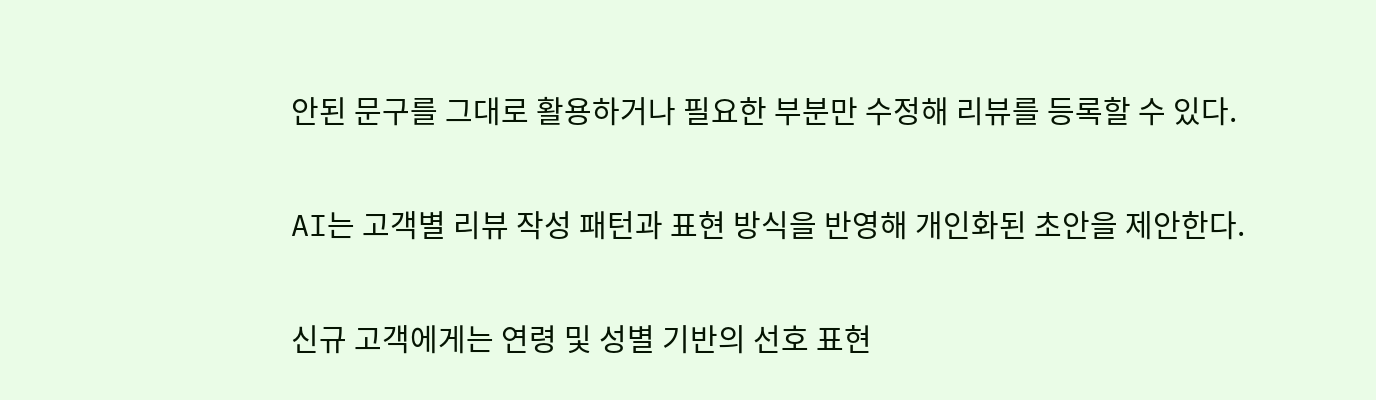안된 문구를 그대로 활용하거나 필요한 부분만 수정해 리뷰를 등록할 수 있다.

AI는 고객별 리뷰 작성 패턴과 표현 방식을 반영해 개인화된 초안을 제안한다.

신규 고객에게는 연령 및 성별 기반의 선호 표현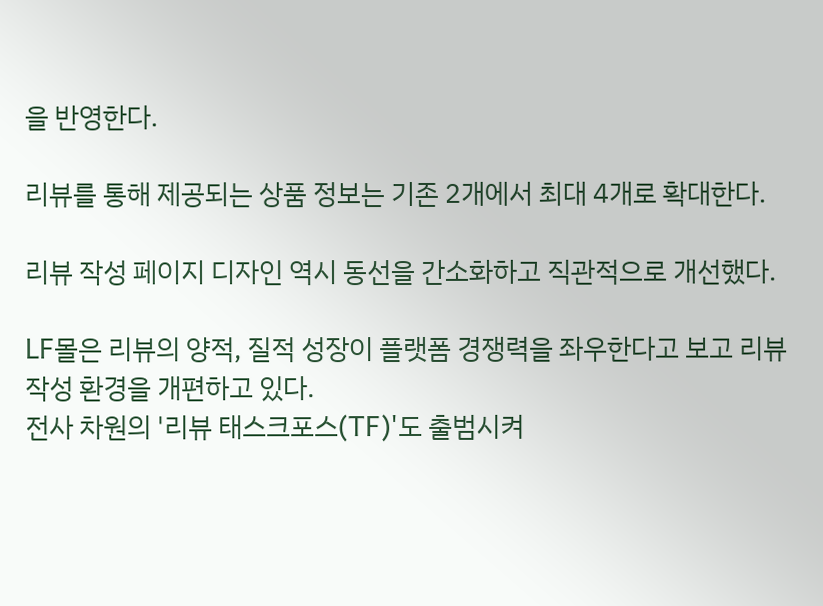을 반영한다.

리뷰를 통해 제공되는 상품 정보는 기존 2개에서 최대 4개로 확대한다.

리뷰 작성 페이지 디자인 역시 동선을 간소화하고 직관적으로 개선했다.

LF몰은 리뷰의 양적, 질적 성장이 플랫폼 경쟁력을 좌우한다고 보고 리뷰 작성 환경을 개편하고 있다.
전사 차원의 '리뷰 태스크포스(TF)'도 출범시켜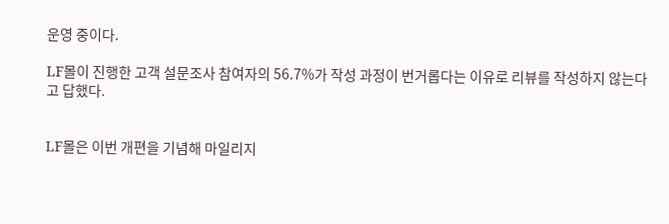운영 중이다.

LF몰이 진행한 고객 설문조사 참여자의 56.7%가 작성 과정이 번거롭다는 이유로 리뷰를 작성하지 않는다고 답했다.


LF몰은 이번 개편을 기념해 마일리지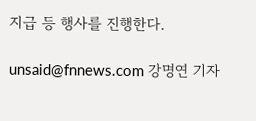지급 등 행사를 진행한다.

unsaid@fnnews.com 강명연 기자